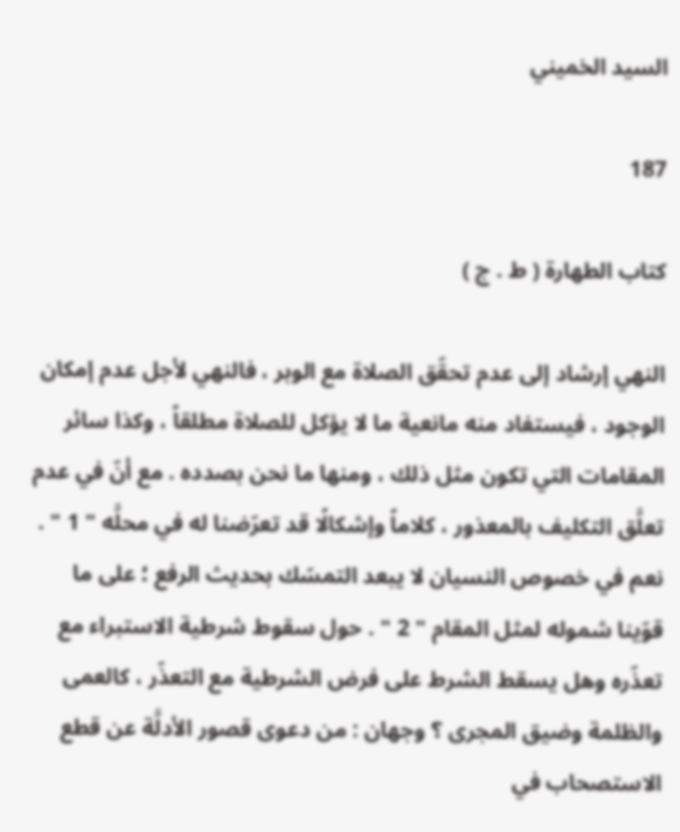السيد الخميني

187

كتاب الطهارة ( ط . ج )

النهي إرشاد إلى عدم تحقّق الصلاة مع الوبر ، فالنهي لأجل عدم إمكان الوجود ، فيستفاد منه مانعية ما لا يؤكل للصلاة مطلقاً ، وكذا سائر المقامات التي تكون مثل ذلك ، ومنها ما نحن بصدده . مع أنّ في عدم تعلَّق التكليف بالمعذور ، كلاماً وإشكالًا قد تعرّضنا له في محلَّه " 1 " . نعم في خصوص النسيان لا يبعد التمسّك بحديث الرفع ؛ على ما قوّينا شموله لمثل المقام " 2 " . حول سقوط شرطية الاستبراء مع تعذّره وهل يسقط الشرط على فرض الشرطية مع التعذّر ، كالعمى والظلمة وضيق المجرى ؟ وجهان : من دعوى قصور الأدلَّة عن قطع الاستصحاب في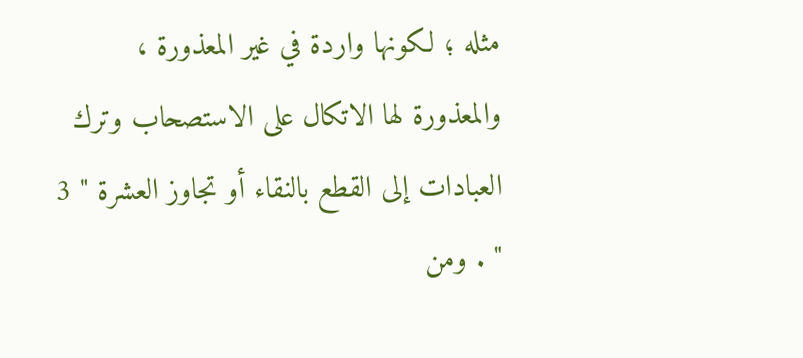مثله ؛ لكونها واردة في غير المعذورة ، والمعذورة لها الاتكال على الاستصحاب وترك العبادات إلى القطع بالنقاء أو تجاوز العشرة " 3 " . ومن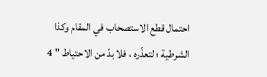احتمال قطع الاستصحاب في المقام وكذا الشرطية ؛ لتعذّره ، فلا بدّ من الاحتياط " 4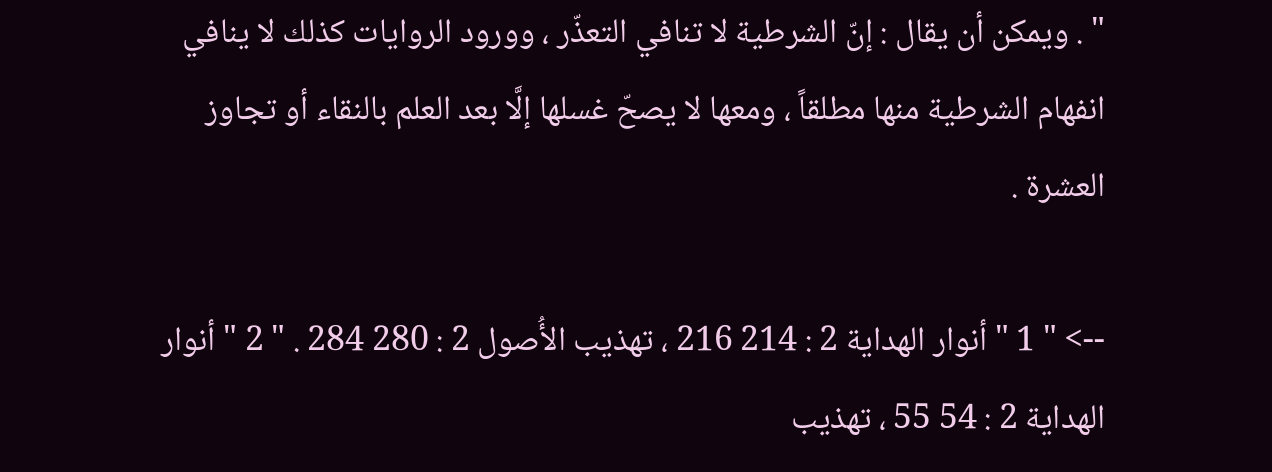" . ويمكن أن يقال : إنّ الشرطية لا تنافي التعذّر ، وورود الروايات كذلك لا ينافي انفهام الشرطية منها مطلقاً ، ومعها لا يصحّ غسلها إلَّا بعد العلم بالنقاء أو تجاوز العشرة .

--> " 1 " أنوار الهداية 2 : 214 216 ، تهذيب الأُصول 2 : 280 284 . " 2 " أنوار الهداية 2 : 54 55 ، تهذيب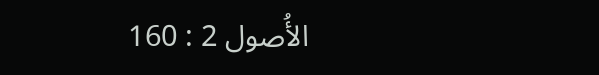الأُصول 2 : 160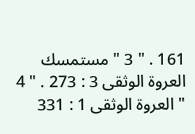161 . " 3 " مستمسك العروة الوثقى 3 : 273 . " 4 " العروة الوثقى 1 : 331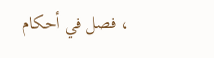، فصل في أحكام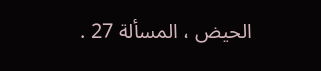الحيض ، المسألة 27 .